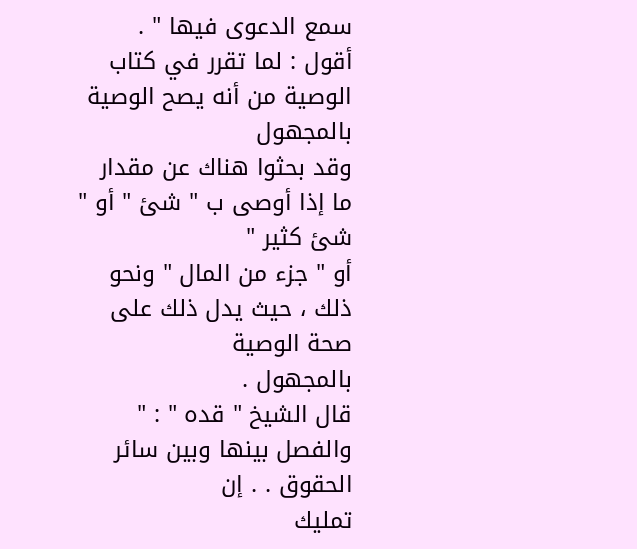سمع الدعوى فيها " .
أقول : لما تقرر في كتاب الوصية من أنه يصح الوصية بالمجهول
وقد بحثوا هناك عن مقدار ما إذا أوصى ب " شئ " أو " شئ كثير "
أو " جزء من المال " ونحو ذلك ، حيث يدل ذلك على صحة الوصية
بالمجهول .
قال الشيخ " قده " : " والفصل بينها وبين سائر الحقوق . . إن
تمليك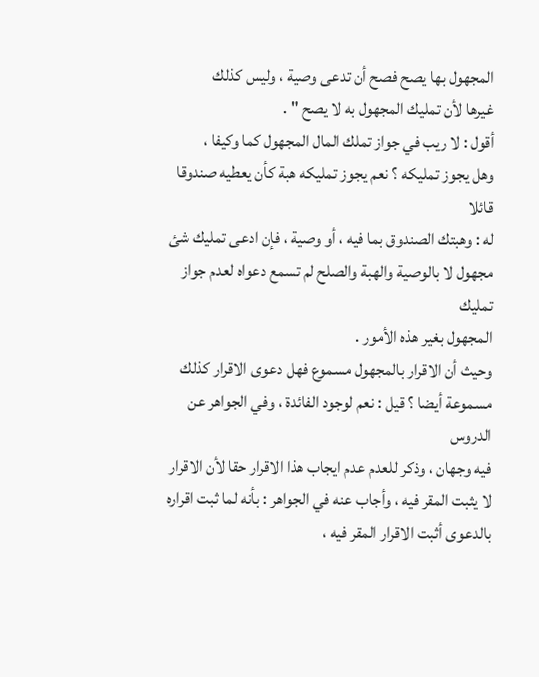المجهول بها يصح فصح أن تدعى وصية ، وليس كذلك
غيرها لأن تمليك المجهول به لا يصح " .
أقول : لا ريب في جواز تملك المال المجهول كما وكيفا ،
وهل يجوز تمليكه ؟ نعم يجوز تمليكه هبة كأن يعطيه صندوقا قائلا
له : وهبتك الصندوق بما فيه ، أو وصية ، فإن ادعى تمليك شئ
مجهول لا بالوصية والهبة والصلح لم تسمع دعواه لعدم جواز تمليك
المجهول بغير هذه الأمور .
وحيث أن الاقرار بالمجهول مسموع فهل دعوى الاقرار كذلك
مسموعة أيضا ؟ قيل : نعم لوجود الفائدة ، وفي الجواهر عن الدروس
فيه وجهان ، وذكر للعدم عدم ايجاب هذا الاقرار حقا لأن الاقرار
لا يثبت المقر فيه ، وأجاب عنه في الجواهر : بأنه لما ثبت اقراره
بالدعوى أثبت الاقرار المقر فيه ،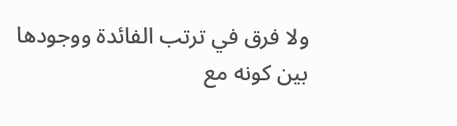ولا فرق في ترتب الفائدة ووجودها
بين كونه مع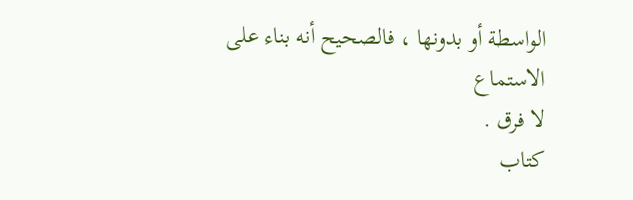الواسطة أو بدونها ، فالصحيح أنه بناء على الاستماع
لا فرق .
كتاب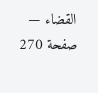القضاء — صفحة 270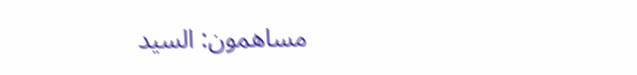مساهمون: السيد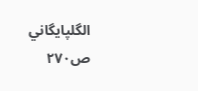الگلپايگاني
ص٢٧٠